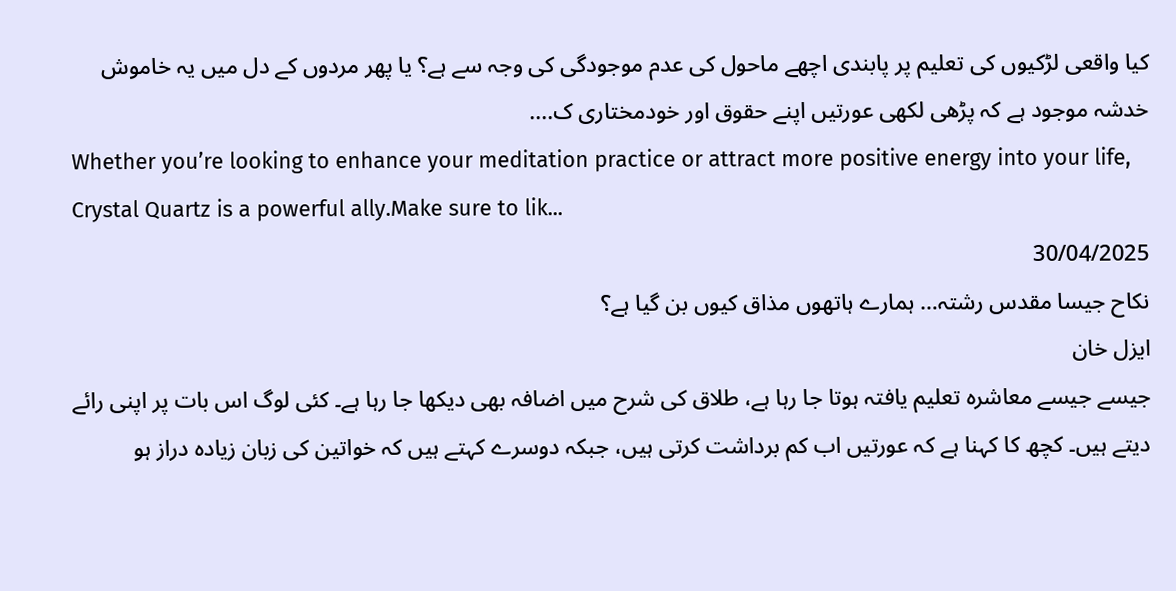کیا واقعی لڑکیوں کی تعلیم پر پابندی اچھے ماحول کی عدم موجودگی کی وجہ سے ہے؟ یا پھر مردوں کے دل میں یہ خاموش خدشہ موجود ہے کہ پڑھی لکھی عورتیں اپنے حقوق اور خودمختاری ک....
Whether you’re looking to enhance your meditation practice or attract more positive energy into your life, Crystal Quartz is a powerful ally.Make sure to lik...
30/04/2025
نکاح جیسا مقدس رشتہ… ہمارے ہاتھوں مذاق کیوں بن گیا ہے؟
ایزل خان
جیسے جیسے معاشرہ تعلیم یافتہ ہوتا جا رہا ہے، طلاق کی شرح میں اضافہ بھی دیکھا جا رہا ہے۔ کئی لوگ اس بات پر اپنی رائے دیتے ہیں۔ کچھ کا کہنا ہے کہ عورتیں اب کم برداشت کرتی ہیں، جبکہ دوسرے کہتے ہیں کہ خواتین کی زبان زیادہ دراز ہو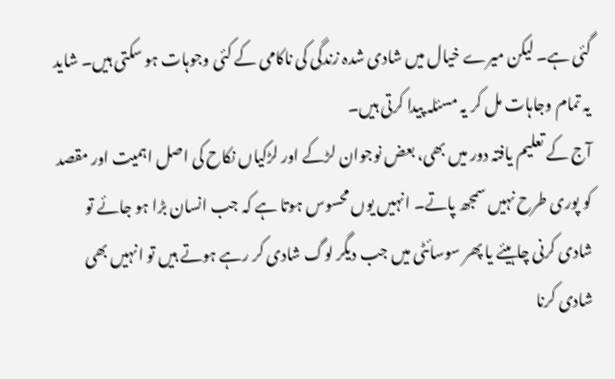گئی ہے۔ لیکن میرے خیال میں شادی شدہ زندگی کی ناکامی کے کئی وجوہات ہو سکتی ہیں۔ شاید یہ تمام وجاہات مل کر یہ مسئلہ پیدا کرتی ہیں۔
آج کے تعلیم یافتہ دور میں بھی، بعض نوجوان لڑکے اور لڑکیاں نکاح کی اصل اہمیت اور مقصد کو پوری طرح نہیں سمجھ پاتے۔ انہیں یوں محسوس ہوتا ہے کہ جب انسان بڑا ہو جائے تو شادی کرنی چاہیئے یا پھر سوسائٹی میں جب دیگر لوگ شادی کر رہے ہوتے ہیں تو انہیں بھی شادی کرنا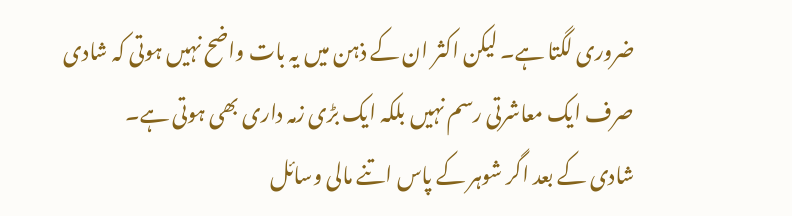ضروری لگتا ہے۔ لیکن اکثر ان کے ذہن میں یہ بات واضح نہیں ہوتی کہ شادی صرف ایک معاشرتی رسم نہیں بلکہ ایک بڑی زمہ داری بھی ہوتی ہے۔
شادی کے بعد اگر شوہر کے پاس اتنے مالی وسائل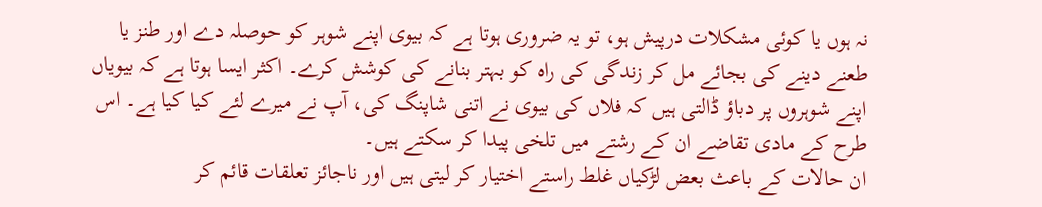نہ ہوں یا کوئی مشکلات درپیش ہو، تو یہ ضروری ہوتا ہے کہ بیوی اپنے شوہر کو حوصلہ دے اور طنز یا طعنے دینے کی بجائے مل کر زندگی کی راہ کو بہتر بنانے کی کوشش کرے۔ اکثر ایسا ہوتا ہے کہ بیویاں اپنے شوہروں پر دباؤ ڈالتی ہیں کہ فلاں کی بیوی نے اتنی شاپنگ کی، آپ نے میرے لئے کیا کیا ہے۔ اس طرح کے مادی تقاضے ان کے رشتے میں تلخی پیدا کر سکتے ہیں۔
ان حالات کے باعث بعض لڑکیاں غلط راستے اختیار کر لیتی ہیں اور ناجائز تعلقات قائم کر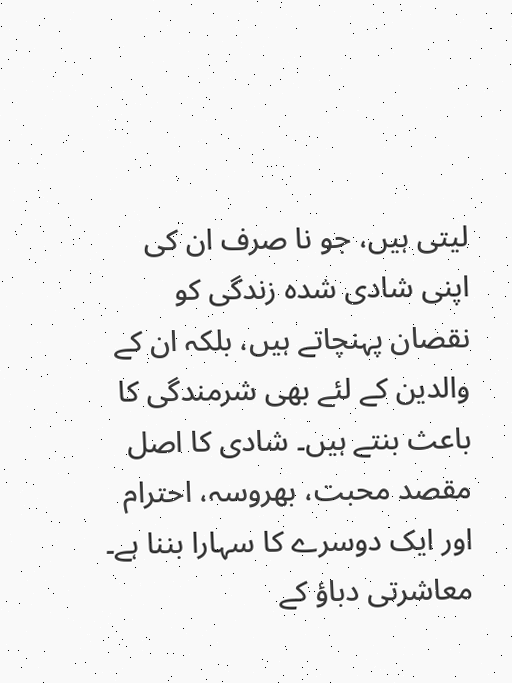لیتی ہیں، جو نا صرف ان کی اپنی شادی شدہ زندگی کو نقصان پہنچاتے ہیں، بلکہ ان کے والدین کے لئے بھی شرمندگی کا باعث بنتے ہیں۔ شادی کا اصل مقصد محبت، بھروسہ، احترام اور ایک دوسرے کا سہارا بننا ہے۔ معاشرتی دباؤ کے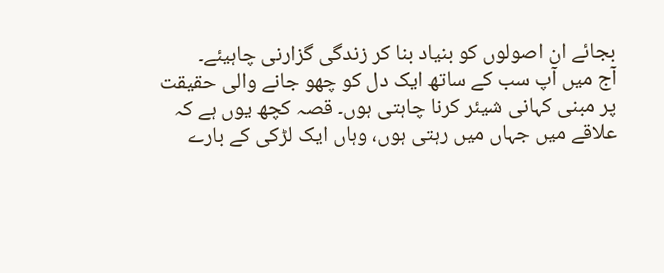بجائے ان اصولوں کو بنیاد بنا کر زندگی گزارنی چاہیئے۔
آج میں آپ سب کے ساتھ ایک دل کو چھو جانے والی حقیقت پر مبنی کہانی شیئر کرنا چاہتی ہوں۔ قصہ کچھ یوں ہے کہ علاقے میں جہاں میں رہتی ہوں، وہاں ایک لڑکی کے بارے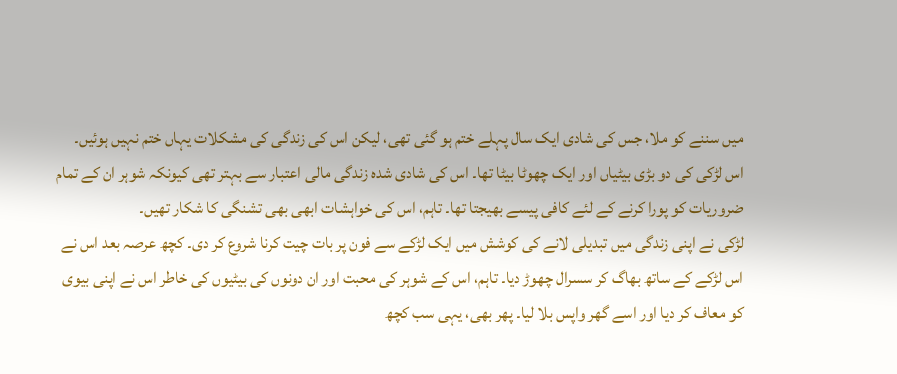میں سننے کو ملا، جس کی شادی ایک سال پہلے ختم ہو گئی تھی، لیکن اس کی زندگی کی مشکلات یہاں ختم نہیں ہوئیں۔ اس لڑکی کی دو بڑی بیٹیاں اور ایک چھوٹا بیٹا تھا۔ اس کی شادی شدہ زندگی مالی اعتبار سے بہتر تھی کیونکہ شوہر ان کے تمام ضروریات کو پورا کرنے کے لئے کافی پیسے بھیجتا تھا۔ تاہم، اس کی خواہشات ابھی بھی تشنگی کا شکار تھیں۔
لڑکی نے اپنی زندگی میں تبدیلی لانے کی کوشش میں ایک لڑکے سے فون پر بات چیت کرنا شروع کر دی۔ کچھ عرصہ بعد اس نے اس لڑکے کے ساتھ بھاگ کر سسرال چھوڑ دیا۔ تاہم، اس کے شوہر کی محبت اور ان دونوں کی بیٹیوں کی خاطر اس نے اپنی بیوی کو معاف کر دیا اور اسے گھر واپس بلا لیا۔ پھر بھی، یہی سب کچھ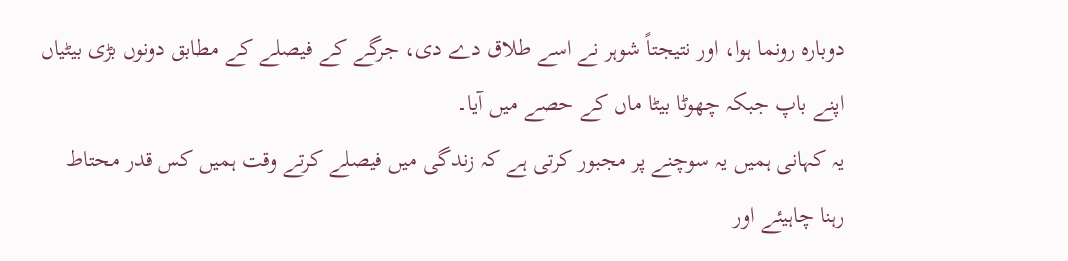دوبارہ رونما ہوا، اور نتیجتاً شوہر نے اسے طلاق دے دی، جرگے کے فیصلے کے مطابق دونوں بڑی بیٹیاں اپنے باپ جبکہ چھوٹا بیٹا ماں کے حصے میں آیا۔
یہ کہانی ہمیں یہ سوچنے پر مجبور کرتی ہے کہ زندگی میں فیصلے کرتے وقت ہمیں کس قدر محتاط رہنا چاہیئے اور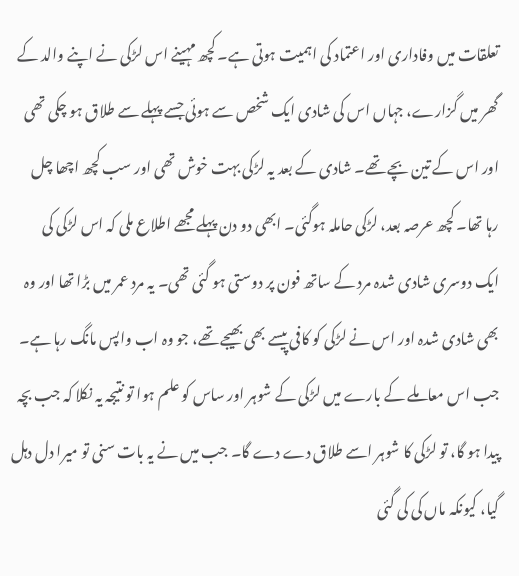تعلقات میں وفاداری اور اعتماد کی اہمیت ہوتی ہے۔ کچھ مہینے اس لڑکی نے اپنے والد کے گھر میں گزارے، جہاں اس کی شادی ایک شخص سے ہوئی جسے پہلے سے طلاق ہو چکی تھی اور اس کے تین بچے تھے۔ شادی کے بعد یہ لڑکی بہت خوش تھی اور سب کچھ اچھا چل رہا تھا۔ کچھ عرصہ بعد، لڑکی حاملہ ہوگئی۔ ابھی دو دن پہلے مجھے اطلاع ملی کہ اس لڑکی کی ایک دوسری شادی شدہ مرد کے ساتھ فون پر دوستی ہو گئی تھی۔ یہ مرد عمر میں بڑا تھا اور وہ بھی شادی شدہ اور اس نے لڑکی کو کافی پیسے بھی بھیجے تھے، جو وہ اب واپس مانگ رہا ہے۔
جب اس معاملے کے بارے میں لڑکی کے شوہر اور ساس کو علم ہوا تو نتیجہ یہ نکلا کہ جب بچہ پیدا ہو گا، تو لڑکی کا شوہر اسے طلاق دے دے گا۔ جب میں نے یہ بات سنی تو میرا دل دہل گیا، کیونکہ ماں کی کی گئی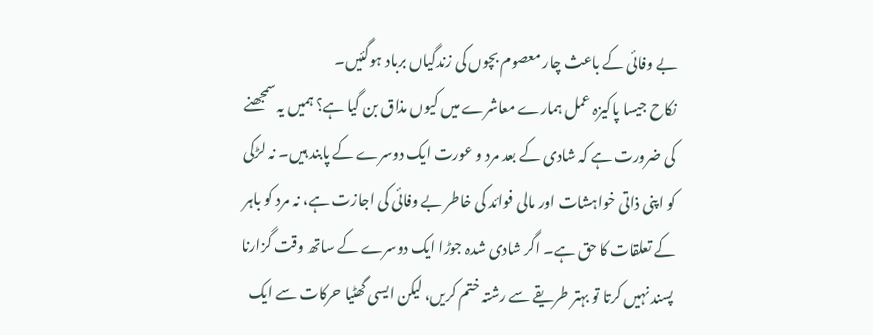بے وفائی کے باعث چار معصوم بچوں کی زندگیاں برباد ہوگئیں۔
نکاح جیسا پاکیزہ عمل ہمارے معاشرے میں کیوں مذاق بن گیا ہے؟ ہمیں یہ سمجھنے کی ضرورت ہے کہ شادی کے بعد مرد و عورت ایک دوسرے کے پابند ہیں۔ نہ لڑکی کو اپنی ذاتی خواہشات اور مالی فوائد کی خاطر بے وفائی کی اجازت ہے، نہ مرد کو باہر کے تعلقات کا حق ہے۔ اگر شادی شدہ جوڑا ایک دوسرے کے ساتھ وقت گزارنا پسند نہیں کرتا تو بہتر طریقے سے رشتہ ختم کریں، لیکن ایسی گھٹیا حرکات سے ایک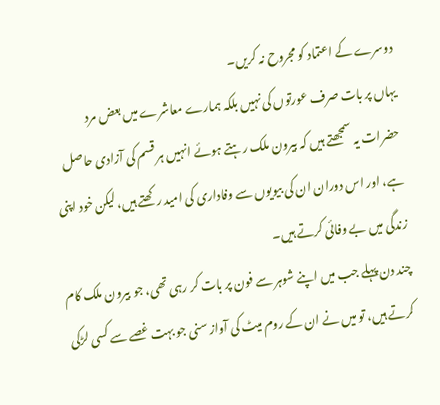دوسرے کے اعتماد کو مجروح نہ کریں۔
یہاں پر بات صرف عورتوں کی نہیں بلکہ ہمارے معاشرے میں بعض مرد حضرات یہ سمجھتے ہیں کہ بیرون ملک رہتے ہوئے انہیں ہر قسم کی آزادی حاصل ہے، اور اس دوران ان کی بیویوں سے وفاداری کی امید رکھتے ہیں، لیکن خود اپنی زندگی میں بے وفائی کرتے ہیں۔
چند دن پہلے جب میں اپنے شوہر سے فون پر بات کر رہی تھی، جو بیرون ملک کام کرتے ہیں، تو میں نے ان کے روم میٹ کی آواز سنی جو بہت غصے سے کسی لڑکی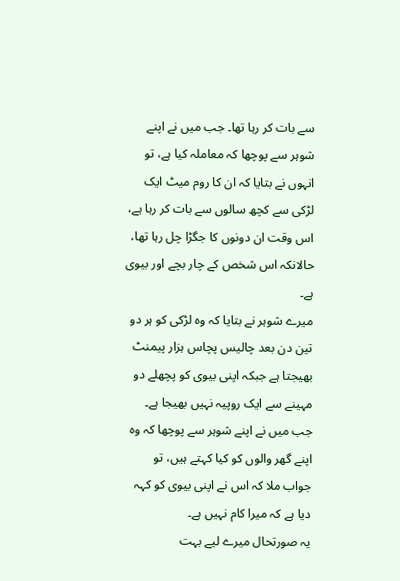سے بات کر رہا تھا۔ جب میں نے اپنے شوہر سے پوچھا کہ معاملہ کیا ہے، تو انہوں نے بتایا کہ ان کا روم میٹ ایک لڑکی سے کچھ سالوں سے بات کر رہا ہے، اس وقت ان دونوں کا جگڑا چل رہا تھا، حالانکہ اس شخص کے چار بچے اور بیوی ہے۔
میرے شوہر نے بتایا کہ وہ لڑکی کو ہر دو تین دن بعد چالیس پچاس ہزار پیمنٹ بھیجتا ہے جبکہ اپنی بیوی کو پچھلے دو مہینے سے ایک روپیہ نہیں بھیجا ہے۔ جب میں نے اپنے شوہر سے پوچھا کہ وہ اپنے گھر والوں کو کیا کہتے ہیں، تو جواب ملا کہ اس نے اپنی بیوی کو کہہ دیا ہے کہ میرا کام نہیں ہے۔
یہ صورتحال میرے لیے بہت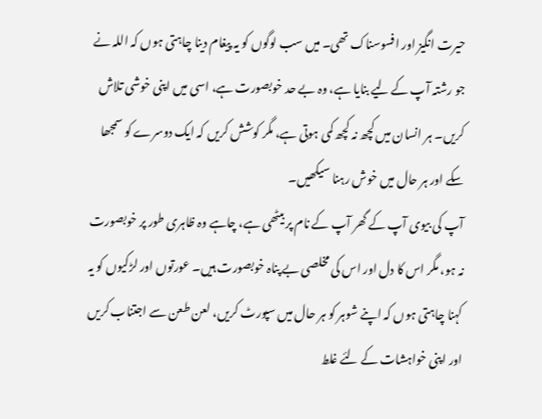حیرت انگیز اور افسوسناک تھی۔ میں سب لوگوں کو یہ پیغام دینا چاہتی ہوں کہ اللہ نے جو رشتہ آپ کے لیے بنایا ہے، وہ بے حد خوبصورت ہے، اسی میں اپنی خوشی تلاش کریں۔ ہر انسان میں کچھ نہ کچھ کمی ہوتی ہے، مگر کوشش کریں کہ ایک دوسرے کو سمجھا سکے اور ہر حال میں خوش رہنا سیکھیں۔
آپ کی بیوی آپ کے گھر آپ کے نام پر بیٹھی ہے، چاہے وہ ظاہری طور پر خوبصورت نہ ہو، مگر اس کا دل اور اس کی مخلصی بے پناہ خوبصورت ہیں۔ عورتوں اور لڑکیوں کو یہ کہنا چاہتی ہوں کہ اپنے شوہر کو ہر حال میں سپورٹ کریں، لعن طعن سے اجتناب کریں اور اپنی خواہشات کے لئے غلط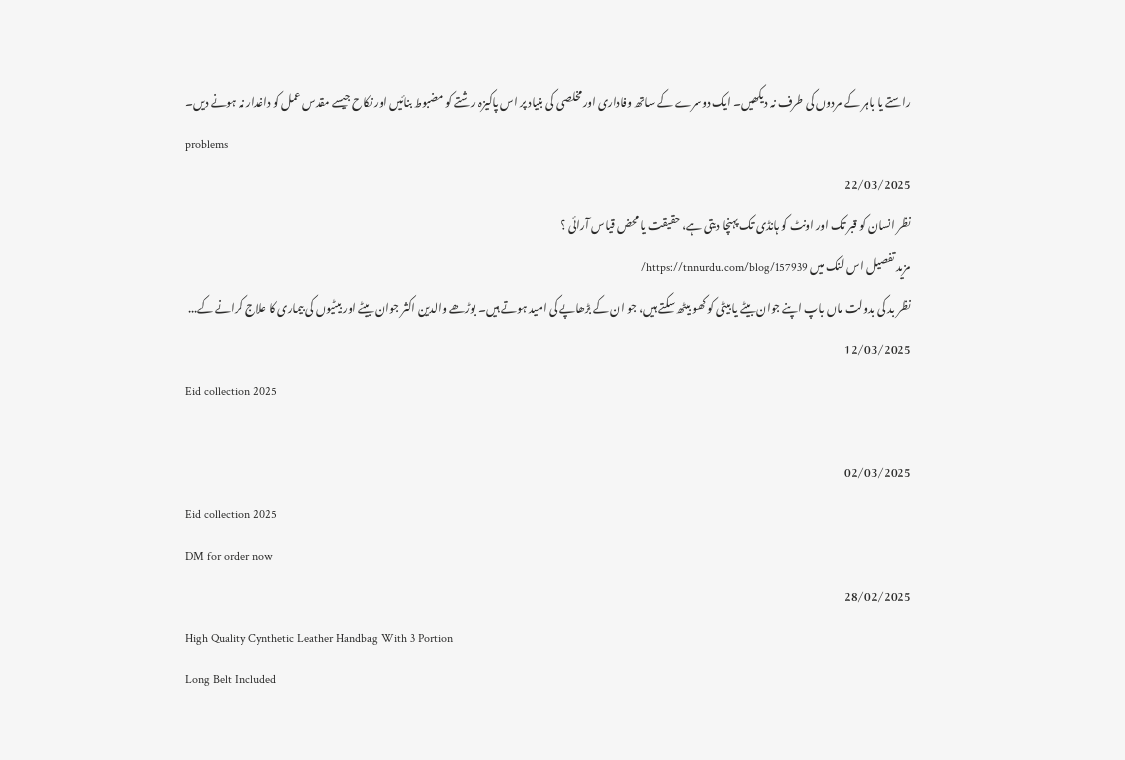راستے یا باہر کے مردوں کی طرف نہ دیکھیں۔ ایک دوسرے کے ساتھ وفاداری اور مخلصی کی بنیاد پر اس پاکیزہ رشتے کو مضبوط بنائیں اور نکاح جیسے مقدس عمل کو داغدار نہ ہونے دیں۔
problems
22/03/2025
نظر انسان کو قبر تک اور اونٹ کو ہانڈی تک پہنچا دیتی ہے، حقیقت یا محض قیاس آرائی ؟
مزید تفصیل اس لنک میں https://tnnurdu.com/blog/157939/
نظر بد کی بدولت ماں باپ اپنے جوان بیٹے یا بیٹی کو کھو بیٹھ سکتے ہیں، جو ان کے بڑھاپے کی امید ہوتے ہیں۔ بوڑھے والدین اکثر جوان بیٹے اور بیٹیوں کی بیماری کا علاج کرانے کے...
12/03/2025
Eid collection 2025

02/03/2025
Eid collection 2025
DM for order now
28/02/2025
High Quality Cynthetic Leather Handbag With 3 Portion
Long Belt Included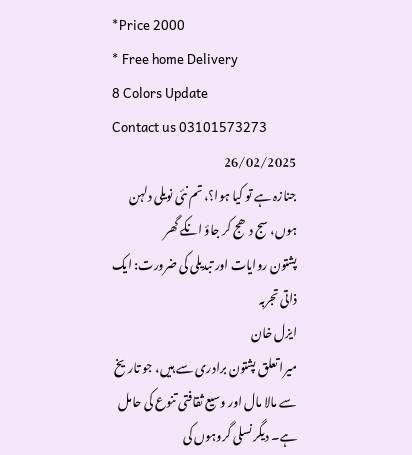*Price 2000
* Free home Delivery
8 Colors Update
Contact us 03101573273
26/02/2025
جنازہ ہے تو کیا ہوا؟، تم نئی نویلی دلہن ہوں، سج دھج کر جاؤ انکے گھر
پشتون روایات اور تبدیلی کی ضرورت: ایک ذاتی تجربہ
ایزل خان
میرا تعلق پشتون برادری سے ہیں، جو تاریخ سے مالا مال اور وسیع ثقافتی تنوع کی حامل ہے۔ دیگر نسلی گروہوں کی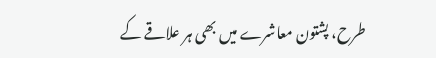طرح، پشتون معاشرے میں بھی ہر علاقے کے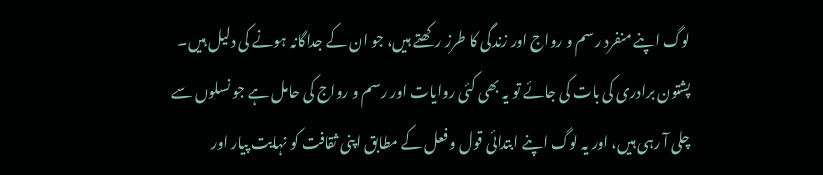لوگ اپنے منفرد رسم و رواج اور زندگی کا طرز رکھتے ہیں، جو ان کے جداگانہ ہونے کی دلیل ہیں۔
پشتون برادری کی بات کی جائے تو یہ بھی کئی روایات اور رسم و رواج کی حامل ہے جو نسلوں سے چلی آ رہی ہیں، اور یہ لوگ اپنے ابتدائی قول و فعل کے مطابق اپنی ثقافت کو نہایت پیار اور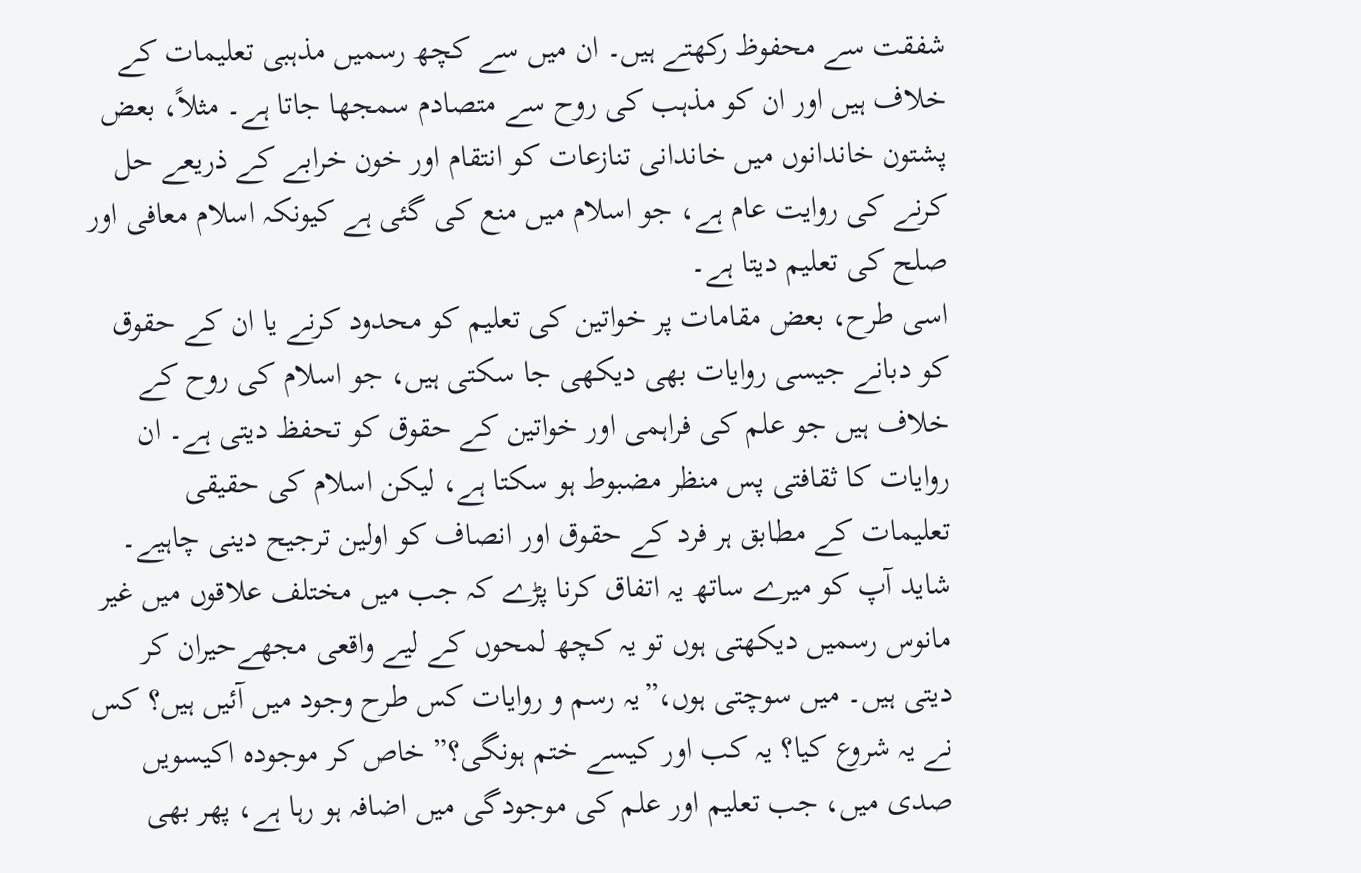شفقت سے محفوظ رکھتے ہیں۔ ان میں سے کچھ رسمیں مذہبی تعلیمات کے خلاف ہیں اور ان کو مذہب کی روح سے متصادم سمجھا جاتا ہے۔ مثلاً، بعض پشتون خاندانوں میں خاندانی تنازعات کو انتقام اور خون خرابے کے ذریعے حل کرنے کی روایت عام ہے، جو اسلام میں منع کی گئی ہے کیونکہ اسلام معافی اور صلح کی تعلیم دیتا ہے۔
اسی طرح، بعض مقامات پر خواتین کی تعلیم کو محدود کرنے یا ان کے حقوق کو دبانے جیسی روایات بھی دیکھی جا سکتی ہیں، جو اسلام کی روح کے خلاف ہیں جو علم کی فراہمی اور خواتین کے حقوق کو تحفظ دیتی ہے۔ ان روایات کا ثقافتی پس منظر مضبوط ہو سکتا ہے، لیکن اسلام کی حقیقی تعلیمات کے مطابق ہر فرد کے حقوق اور انصاف کو اولین ترجیح دینی چاہیے۔
شاید آپ کو میرے ساتھ یہ اتفاق کرنا پڑے کہ جب میں مختلف علاقوں میں غیر مانوس رسمیں دیکھتی ہوں تو یہ کچھ لمحوں کے لیے واقعی مجھےحیران کر دیتی ہیں۔ میں سوچتی ہوں،”یہ رسم و روایات کس طرح وجود میں آئیں ہیں؟ کس نے یہ شروع کیا؟ یہ کب اور کیسے ختم ہونگی؟” خاص کر موجودہ اکیسویں صدی میں، جب تعلیم اور علم کی موجودگی میں اضافہ ہو رہا ہے، پھر بھی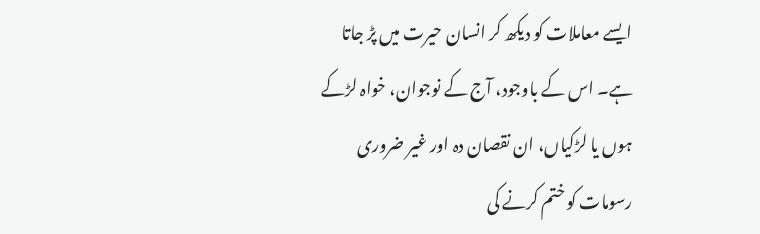ایسے معاملات کو دیکھ کر انسان حیرت میں پڑ جاتا ہے۔ اس کے باوجود، آج کے نوجوان، خواہ لڑکے ہوں یا لڑکیاں، ان نقصان دہ اور غیر ضروری رسومات کو ختم کرنے کی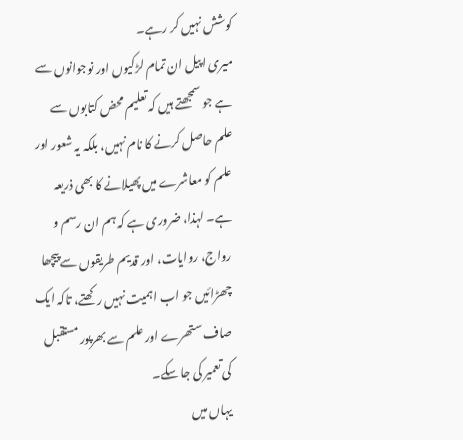کوشش نہیں کر رہے۔
میری اپیل ان تمام لڑکیوں اور نوجوانوں سے ہے جو سمجھتے ہیں کہ تعلیم محض کتابوں سے علم حاصل کرنے کا نام نہیں، بلکہ یہ شعور اور علم کو معاشرے میں پھیلانے کا بھی ذریعہ ہے۔ لہذا، ضروری ہے کہ ہم ان رسم و رواج، روایات، اور قدیم طریقوں سے پیچھا چھڑائیں جو اب اہمیت نہیں رکھتے، تاکہ ایک صاف ستھرے اور علم سے بھرپور مستقبل کی تعمیر کی جا سکے۔
یہاں میں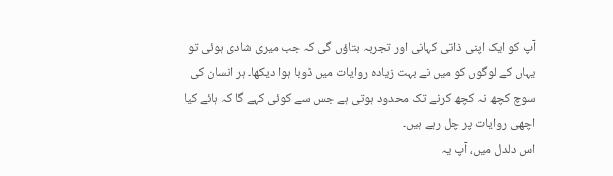آپ کو ایک اپنی ذاتی کہانی اور تجربہ بتاؤں گی کہ جب میری شادی ہوئی تو یہاں کے لوگوں کو میں نے بہت زیادہ روایات میں ڈوبا ہوا دیکھا۔ ہر انسان کی سوچ کچھ نہ کچھ کرنے تک محدود ہوتی ہے جس سے کوئی کہے گا کہ ہائے کیا اچھی روایات پر چل رہے ہیں۔
اس دلدل میں، آپ یہ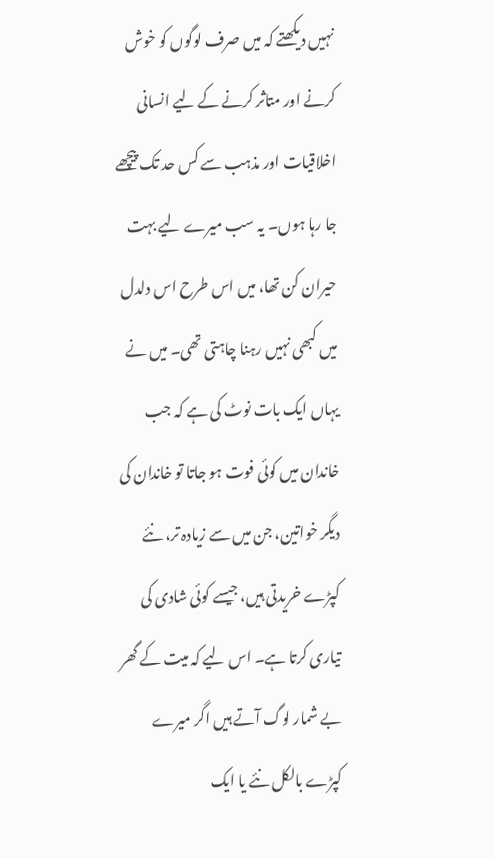نہیں دیکھتے کہ میں صرف لوگوں کو خوش کرنے اور متاثر کرنے کے لیے انسانی اخلاقیات اور مذہب سے کس حد تک پیچھے جا رہا ہوں۔ یہ سب میرے لیے بہت حیران کن تھا، میں اس طرح اس دلدل میں کبھی نہیں رہنا چاہتی تھی۔ میں نے یہاں ایک بات نوٹ کی ہے کہ جب خاندان میں کوئی فوت ہو جاتا تو خاندان کی دیگر خواتین، جن میں سے زیادہ تر، نئے کپڑے خریدتی ہیں، جیسے کوئی شادی کی تیاری کرتا ہے۔ اس لیے کہ میت کے گھر بے شمار لوگ آتے ہیں اگر میرے کپڑے بالکل نئے یا ایک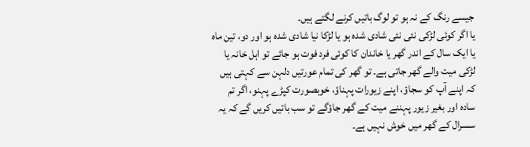جیسے رنگ کے نہ ہو تو لوگ باتیں کرنے لگتے ہیں۔
یا اگر کوئی لڑکی نئی نئی شادی شدہ ہو یا لڑکا نیا شادی شدہ ہو اور دو، تین ماہ یا ایک سال کے اندر گھر یا خاندان کا کوئی فرد فوت ہو جائے تو اہل خانہ یا لڑکی میت والے گھر جاتی ہے۔ تو گھر کی تمام عورتیں دلہن سے کہتی ہیں کہ اپنے آپ کو سجاؤ، اپنے زیورات پہناؤ، خوبصورت کپڑے پہنو، اگر تم سادہ اور بغیر زیور پہننے میت کے گھر جاؤگے تو سب باتیں کریں گے کہ یہ سسرال کے گھر میں خوش نہیں ہے۔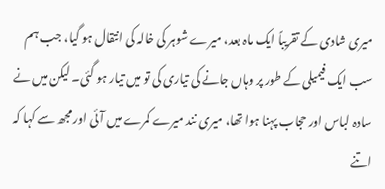میری شادی کے تقریباً ایک ماہ بعد، میرے شوہر کی خالہ کی انتقال ہو گیا، جب ہم سب ایک فیمیلی کے طور پر وہاں جانے کی تیاری کی تو میں تیار ہو گئی۔ لیکن میں نے سادہ لباس اور حجاب پہنا ہوا تھا، میری نند میرے کمرے میں آئی اور مجھ سے کہا کہ اتنے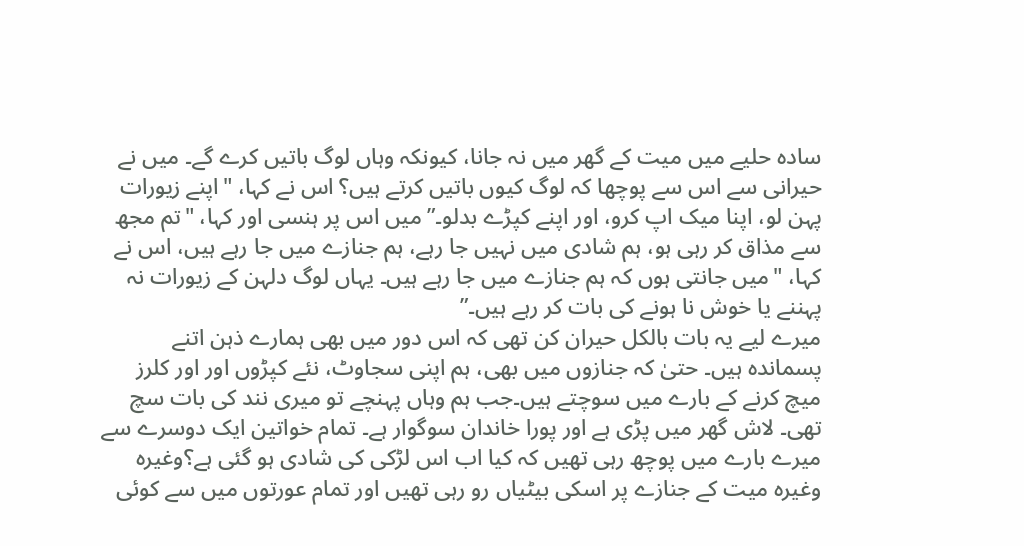سادہ حلیے میں میت کے گھر میں نہ جانا، کیونکہ وہاں لوگ باتیں کرے گے۔ میں نے حیرانی سے اس سے پوچھا کہ لوگ کیوں باتیں کرتے ہیں؟ اس نے کہا، "اپنے زیورات پہن لو، اپنا میک اپ کرو، اور اپنے کپڑے بدلو۔” میں اس پر ہنسی اور کہا، "تم مجھ سے مذاق کر رہی ہو، ہم شادی میں نہیں جا رہے، ہم جنازے میں جا رہے ہیں، اس نے کہا، "میں جانتی ہوں کہ ہم جنازے میں جا رہے ہیں۔ یہاں لوگ دلہن کے زیورات نہ پہننے یا خوش نا ہونے کی بات کر رہے ہیں۔”
میرے لیے یہ بات بالکل حیران کن تھی کہ اس دور میں بھی ہمارے ذہن اتنے پسماندہ ہیں۔ حتیٰ کہ جنازوں میں بھی، ہم اپنی سجاوٹ، نئے کپڑوں اور اور کلرز میچ کرنے کے بارے میں سوچتے ہیں۔جب ہم وہاں پہنچے تو میری نند کی بات سچ تھی۔ لاش گھر میں پڑی ہے اور پورا خاندان سوگوار ہے۔ تمام خواتین ایک دوسرے سے میرے بارے میں پوچھ رہی تھیں کہ کیا اب اس لڑکی کی شادی ہو گئی ہے؟وغیرہ وغیرہ میت کے جنازے پر اسکی بیٹیاں رو رہی تھیں اور تمام عورتوں میں سے کوئی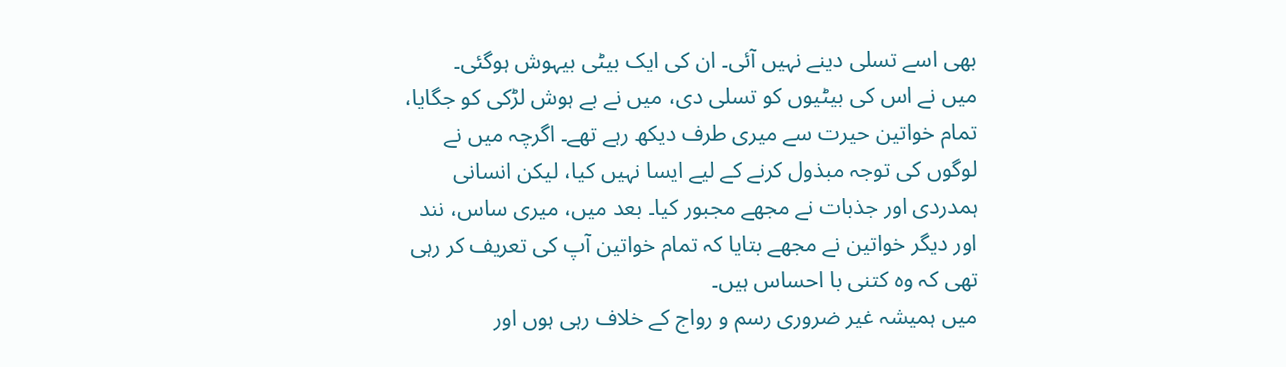بھی اسے تسلی دینے نہیں آئی۔ ان کی ایک بیٹی بیہوش ہوگئی۔
میں نے اس کی بیٹیوں کو تسلی دی، میں نے بے ہوش لڑکی کو جگایا، تمام خواتین حیرت سے میری طرف دیکھ رہے تھے۔ اگرچہ میں نے لوگوں کی توجہ مبذول کرنے کے لیے ایسا نہیں کیا، لیکن انسانی ہمدردی اور جذبات نے مجھے مجبور کیا۔ بعد میں، میری ساس، نند اور دیگر خواتین نے مجھے بتایا کہ تمام خواتین آپ کی تعریف کر رہی تھی کہ وہ کتنی با احساس ہیں۔
میں ہمیشہ غیر ضروری رسم و رواج کے خلاف رہی ہوں اور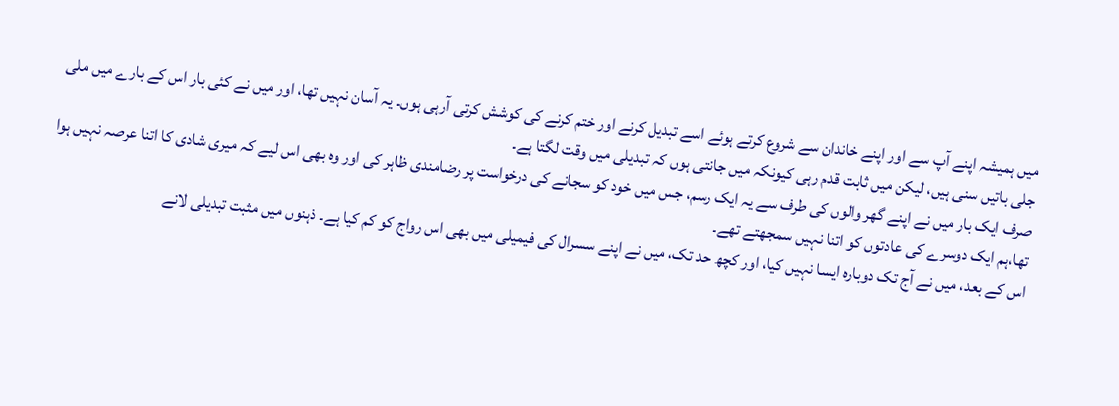میں ہمیشہ اپنے آپ سے اور اپنے خاندان سے شروع کرتے ہوئے اسے تبدیل کرنے اور ختم کرنے کی کوشش کرتی آرہی ہوں۔ یہ آسان نہیں تھا، اور میں نے کئی بار اس کے بارے میں ملی جلی باتیں سنی ہیں، لیکن میں ثابت قدم رہی کیونکہ میں جانتی ہوں کہ تبدیلی میں وقت لگتا ہے۔
صرف ایک بار میں نے اپنے گھر والوں کی طرف سے یہ ایک رسم، جس میں خود کو سجانے کی درخواست پر رضامندی ظاہر کی اور وہ بھی اس لیے کہ میری شادی کا اتنا عرصہ نہیں ہوا تھا،ہم ایک دوسرے کی عادتوں کو اتنا نہیں سمجھتے تھے۔
اس کے بعد، میں نے آج تک دوبارہ ایسا نہیں کیا، اور کچھ حد تک، میں نے اپنے سسرال کی فیمیلی میں بھی اس رواج کو کم کیا ہے۔ ذہنوں میں مثبت تبدیلی لانے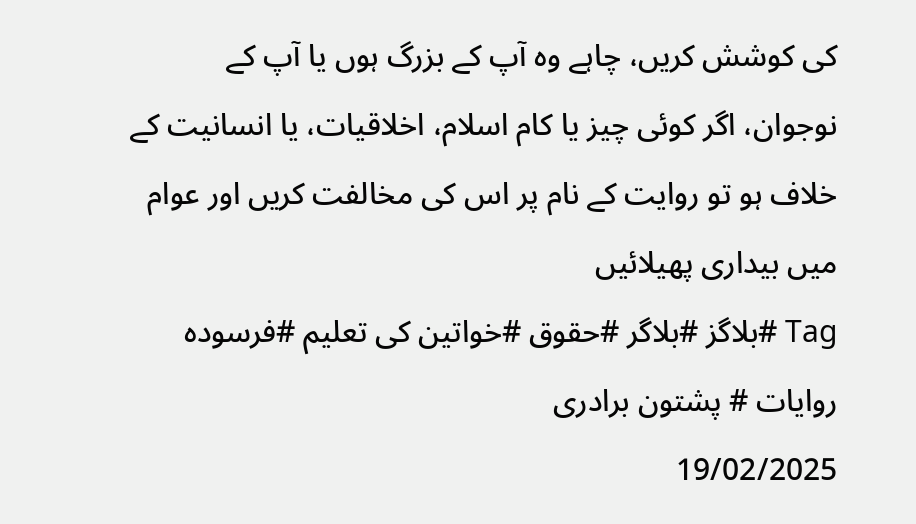کی کوشش کریں، چاہے وہ آپ کے بزرگ ہوں یا آپ کے نوجوان، اگر کوئی چیز یا کام اسلام، اخلاقیات، یا انسانیت کے خلاف ہو تو روایت کے نام پر اس کی مخالفت کریں اور عوام میں بیداری پھیلائیں
Tag #بلاگز #بلاگر #حقوق #خواتین کی تعلیم #فرسودہ روایات # پشتون برادری
19/02/2025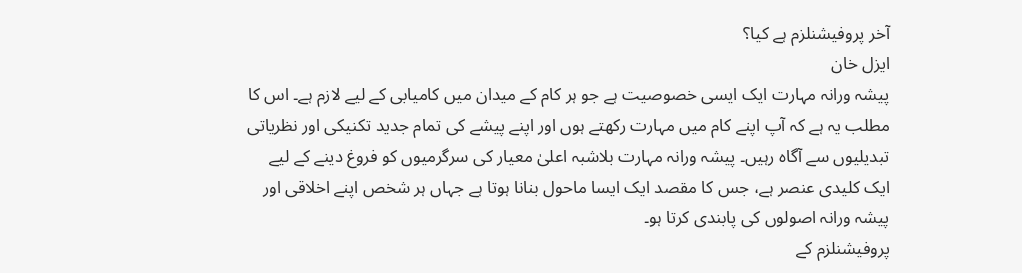آخر پروفیشنلزم ہے کیا؟
ایزل خان
پیشہ ورانہ مہارت ایک ایسی خصوصیت ہے جو ہر کام کے میدان میں کامیابی کے لیے لازم ہے۔ اس کا مطلب یہ ہے کہ آپ اپنے کام میں مہارت رکھتے ہوں اور اپنے پیشے کی تمام جدید تکنیکی اور نظریاتی تبدیلیوں سے آگاہ رہیں۔ پیشہ ورانہ مہارت بلاشبہ اعلیٰ معیار کی سرگرمیوں کو فروغ دینے کے لیے ایک کلیدی عنصر ہے، جس کا مقصد ایک ایسا ماحول بنانا ہوتا ہے جہاں ہر شخص اپنے اخلاقی اور پیشہ ورانہ اصولوں کی پابندی کرتا ہو۔
پروفیشنلزم کے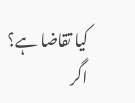کیا تقاضا ہے؟
اگر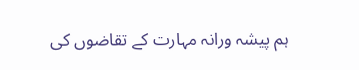ہم پیشہ ورانہ مہارت کے تقاضوں کی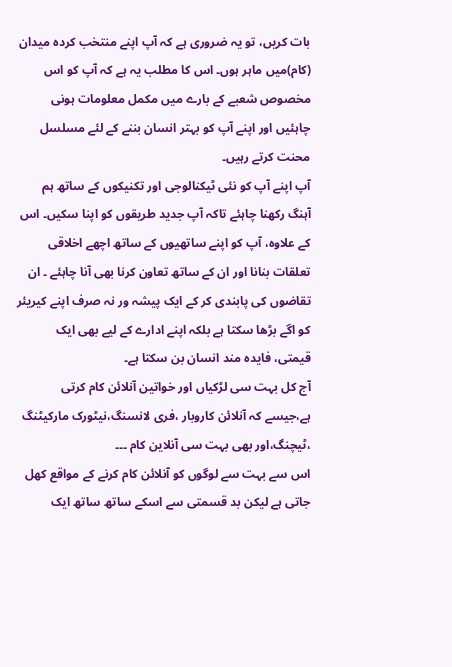بات کریں، تو یہ ضروری ہے کہ آپ اپنے منتخب کردہ میدان (کام)میں ماہر ہوں۔ اس کا مطلب یہ ہے کہ آپ کو اس مخصوص شعبے کے بارے میں مکمل معلومات ہونی چاہئیں اور اپنے آپ کو بہتر انسان بننے کے لئے مسلسل محنت کرتے رہیں۔
آپ اپنے آپ کو نئی ٹیکنالوجی اور تکنیکوں کے ساتھ ہم آہنگ رکھنا چاہئے تاکہ آپ جدید طریقوں کو اپنا سکیں۔ اس کے علاوہ، آپ کو اپنے ساتھیوں کے ساتھ اچھے اخلاقی تعلقات بنانا اور ان کے ساتھ تعاون کرنا بھی آنا چاہئے ۔ ان تقاضوں کی پابندی کر کے ایک پیشہ ور نہ صرف اپنے کیریئر کو اگے بڑھا سکتا ہے بلکہ اپنے ادارے کے لیے بھی ایک قیمتی، فایدہ مند انسان بن سکتا ہے۔
آج کل بہت سی لڑکیاں اور خواتین آنلائن کام کرتی ہے،جیسے کہ آنلائن کاروبار ،فری لانسنگ،نیٹورک مارکیٹنگ ،ٹیچنگ،اور بھی بہت سی آنلاین کام ۔۔۔
اس سے بہت سے لوگوں کو آنلائن کام کرنے کے مواقع کھل جاتی ہے لیکن بد قسمتی سے اسکے ساتھ ساتھ ایک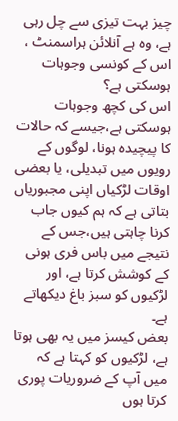چیز بہت تیزی سے چل رہی ہے، وہ ہے آنلائن ہراسمنٹ ، اس کے کونسی وجوہات ہوسکتی ہے؟
اس کی کچھ وجوہات ہوسکتی ہے،جیسے کہ حالات کا پیچیدہ ہونا، لوگوں کے رویوں میں تبدیلی، یا بعضی اوقات لڑکیاں اپنی مجبوریاں بتاتی ہے کہ ہم کیوں جاب کرنا چاہتی ہیں،جس کے نتیجے میں باس فری ہونی کے کوشش کرتا ہے، اور لڑکیوں کو سبز باغ دیکھاتے ہے۔
بعض کیسز میں یہ بھی ہوتا ہے، لڑکیوں کو کہتا ہے کہ میں آپ کے ضروریات پوری کرتا ہوں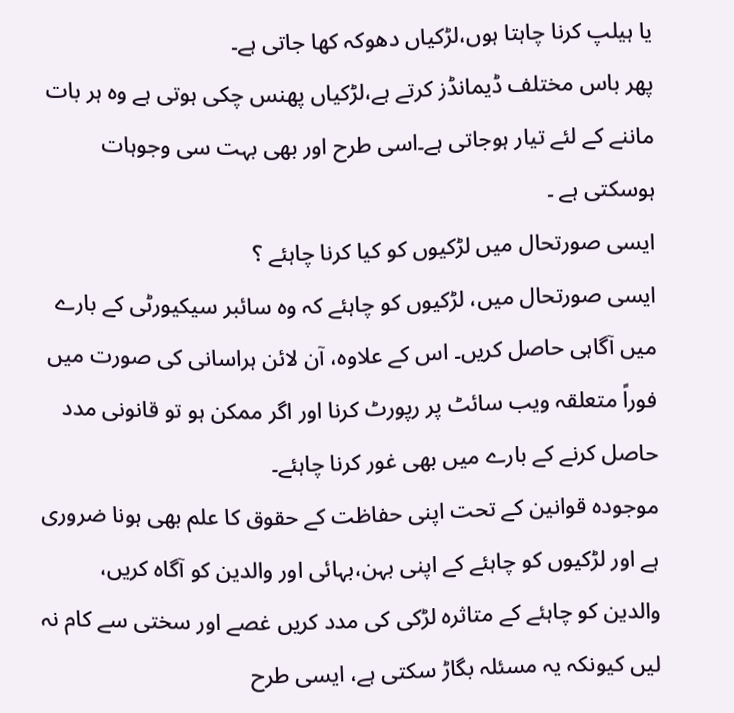یا ہیلپ کرنا چاہتا ہوں،لڑکیاں دھوکہ کھا جاتی ہے۔
پھر باس مختلف ڈیمانڈز کرتے ہے،لڑکیاں پھنس چکی ہوتی ہے وہ ہر بات ماننے کے لئے تیار ہوجاتی ہے۔اسی طرح اور بھی بہت سی وجوہات ہوسکتی ہے ۔
ایسی صورتحال میں لڑکیوں کو کیا کرنا چاہئے ؟
ایسی صورتحال میں، لڑکیوں کو چاہئے کہ وہ سائبر سیکیورٹی کے بارے میں آگاہی حاصل کریں۔ اس کے علاوہ، آن لائن ہراسانی کی صورت میں فوراً متعلقہ ویب سائٹ پر رپورٹ کرنا اور اگر ممکن ہو تو قانونی مدد حاصل کرنے کے بارے میں بھی غور کرنا چاہئے۔
موجودہ قوانین کے تحت اپنی حفاظت کے حقوق کا علم بھی ہونا ضروری ہے اور لڑکیوں کو چاہئے کے اپنی بہن،بہائی اور والدین کو آگاہ کریں، والدین کو چاہئے کے متاثرہ لڑکی کی مدد کریں غصے اور سختی سے کام نہ لیں کیونکہ یہ مسئلہ بگاڑ سکتی ہے، ایسی طرح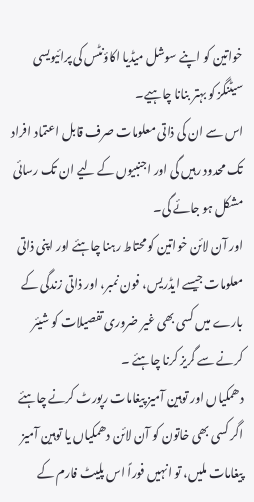خواتین کو اپنے سوشل میڈیا اکاؤنٹس کی پرائیویسی سیٹنگز کو بہتر بنانا چاہیے۔
اس سے ان کی ذاتی معلومات صرف قابل اعتماد افراد تک محدود رہیں گی اور اجنبیوں کے لیے ان تک رسائی مشکل ہو جائے گی۔
اور آن لائن خواتین کو محتاط رہنا چاہئے اور اپنی ذاتی معلومات جیسے ایڈریس، فون نمبر، اور ذاتی زندگی کے بارے میں کسی بھی غیر ضروری تفصیلات کو شیئر کرنے سے گریز کرنا چاہئے ۔
دھمکیاں اور توہین آمیز پیغامات رپورٹ کرنے چاہئے اگر کسی بھی خاتون کو آن لائن دھمکیاں یا توہین آمیز پیغامات ملیں، تو انہیں فوراً اس پلیٹ فارم کے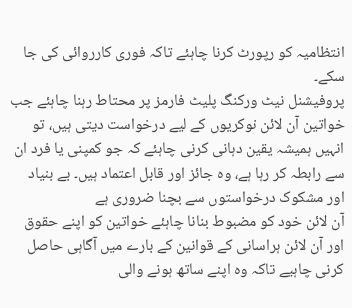انتظامیہ کو رپورٹ کرنا چاہئے تاکہ فوری کارروائی کی جا سکے۔
پروفیشنل نیٹ ورکنگ پلیٹ فارمز پر محتاط رہنا چاہئے جب خواتین آن لائن نوکریوں کے لیے درخواست دیتی ہیں، تو انہیں ہمیشہ یقین دہانی کرنی چاہئے کہ جو کمپنی یا فرد ان سے رابطہ کر رہا ہے، وہ جائز اور قابل اعتماد ہیں۔ بے بنیاد اور مشکوک درخواستوں سے بچنا ضروری ہے
آن لائن خود کو مضبوط بنانا چاہئے خواتین کو اپنے حقوق اور آن لائن ہراسانی کے قوانین کے بارے میں آگاہی حاصل کرنی چاہیے تاکہ وہ اپنے ساتھ ہونے والی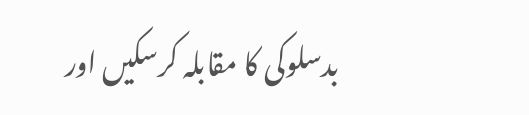بدسلوکی کا مقابلہ کرسکیں اور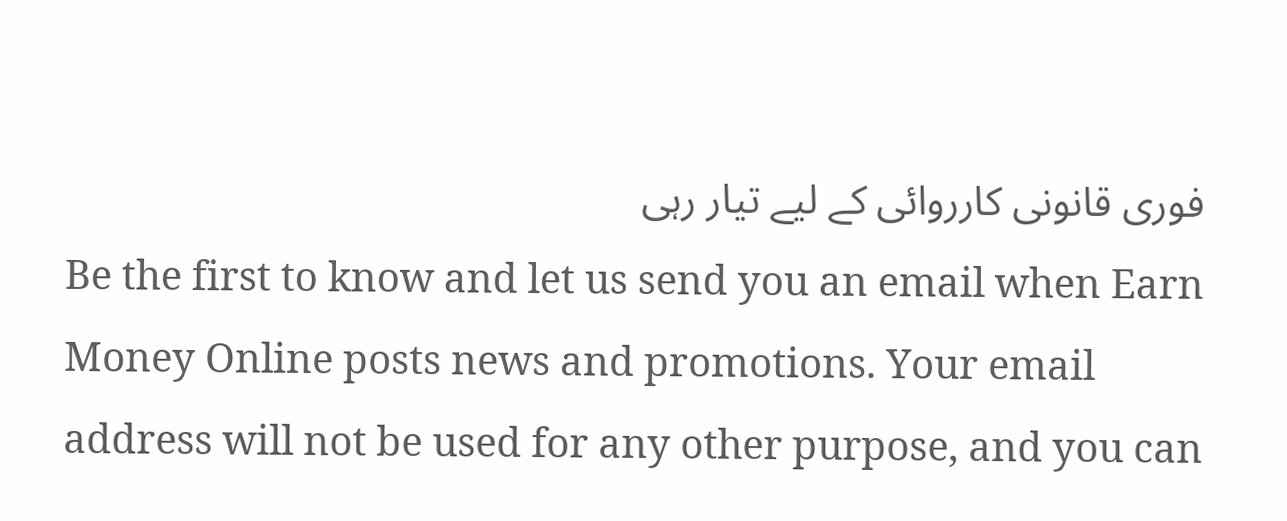فوری قانونی کارروائی کے لیے تیار رہی
Be the first to know and let us send you an email when Earn Money Online posts news and promotions. Your email address will not be used for any other purpose, and you can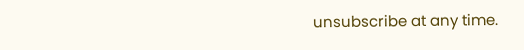unsubscribe at any time.